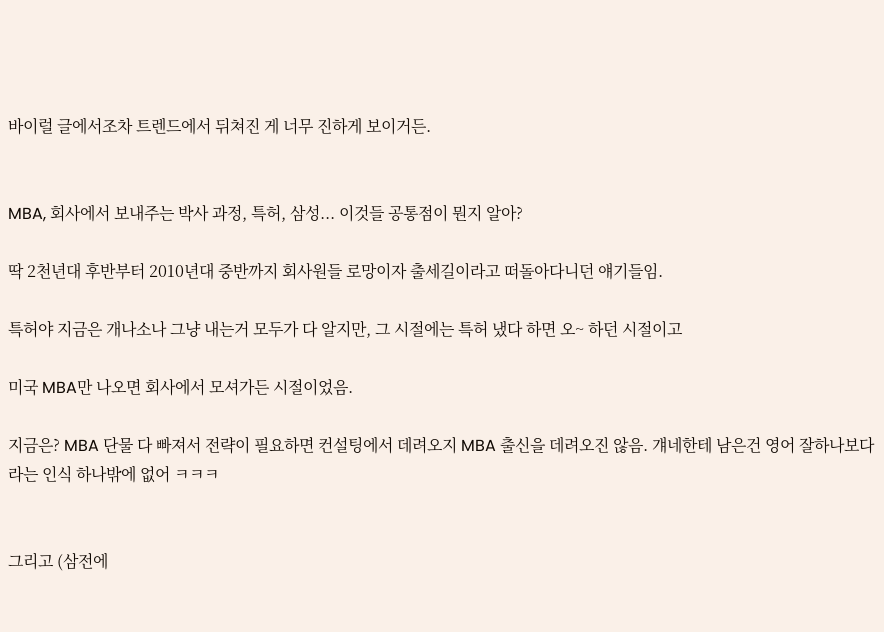바이럴 글에서조차 트렌드에서 뒤쳐진 게 너무 진하게 보이거든.


MBA, 회사에서 보내주는 박사 과정, 특허, 삼성... 이것들 공통점이 뭔지 알아?

딱 2천년대 후반부터 2010년대 중반까지 회사원들 로망이자 출세길이라고 떠돌아다니던 얘기들임.

특허야 지금은 개나소나 그냥 내는거 모두가 다 알지만, 그 시절에는 특허 냈다 하면 오~ 하던 시절이고

미국 MBA만 나오면 회사에서 모셔가든 시절이었음.

지금은? MBA 단물 다 빠져서 전략이 필요하면 컨설팅에서 데려오지 MBA 출신을 데려오진 않음. 걔네한테 남은건 영어 잘하나보다 라는 인식 하나밖에 없어 ㅋㅋㅋ


그리고 (삼전에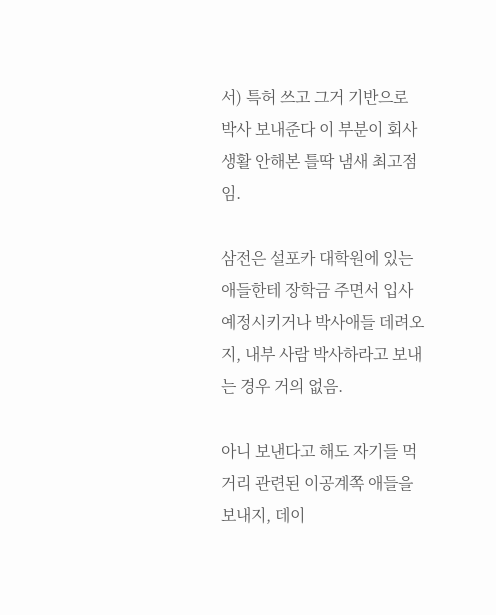서) 특허 쓰고 그거 기반으로 박사 보내준다 이 부분이 회사 생활 안해본 틀딱 냄새 최고점임.

삼전은 설포카 대학원에 있는 애들한테 장학금 주면서 입사 예정시키거나 박사애들 데려오지, 내부 사람 박사하라고 보내는 경우 거의 없음.

아니 보낸다고 해도 자기들 먹거리 관련된 이공계쪽 애들을 보내지, 데이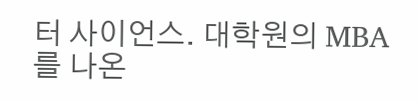터 사이언스. 대학원의 MBA를 나온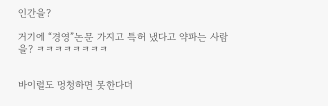인간을?

거기에 “경영”논문 가지고 특허 냈다고 약파는 사람을? ㅋㅋㅋㅋㅋㅋㅋㅋ


바이럴도 멍청하면 못한다더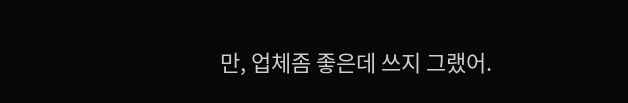만, 업체좀 좋은데 쓰지 그랬어.